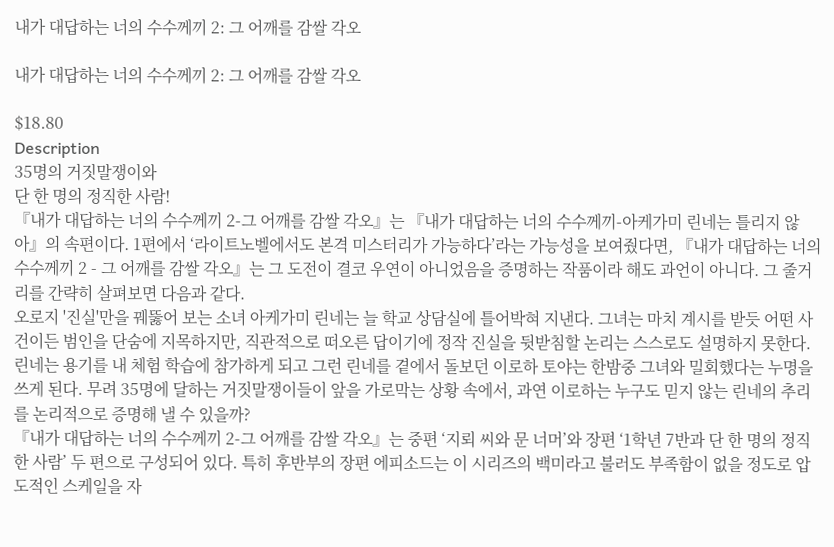내가 대답하는 너의 수수께끼 2: 그 어깨를 감쌀 각오

내가 대답하는 너의 수수께끼 2: 그 어깨를 감쌀 각오

$18.80
Description
35명의 거짓말쟁이와
단 한 명의 정직한 사람!
『내가 대답하는 너의 수수께끼 2-그 어깨를 감쌀 각오』는 『내가 대답하는 너의 수수께끼-아케가미 린네는 틀리지 않아』의 속편이다. 1편에서 ‘라이트노벨에서도 본격 미스터리가 가능하다’라는 가능성을 보여줬다면, 『내가 대답하는 너의 수수께끼 2 - 그 어깨를 감쌀 각오』는 그 도전이 결코 우연이 아니었음을 증명하는 작품이라 해도 과언이 아니다. 그 줄거리를 간략히 살펴보면 다음과 같다.
오로지 '진실'만을 꿰뚫어 보는 소녀 아케가미 린네는 늘 학교 상담실에 틀어박혀 지낸다. 그녀는 마치 계시를 받듯 어떤 사건이든 범인을 단숨에 지목하지만, 직관적으로 떠오른 답이기에 정작 진실을 뒷받침할 논리는 스스로도 설명하지 못한다. 린네는 용기를 내 체험 학습에 참가하게 되고 그런 린네를 곁에서 돌보던 이로하 토야는 한밤중 그녀와 밀회했다는 누명을 쓰게 된다. 무려 35명에 달하는 거짓말쟁이들이 앞을 가로막는 상황 속에서, 과연 이로하는 누구도 믿지 않는 린네의 추리를 논리적으로 증명해 낼 수 있을까?
『내가 대답하는 너의 수수께끼 2-그 어깨를 감쌀 각오』는 중편 ‘지뢰 씨와 문 너머’와 장편 ‘1학년 7반과 단 한 명의 정직한 사람’ 두 편으로 구성되어 있다. 특히 후반부의 장편 에피소드는 이 시리즈의 백미라고 불러도 부족함이 없을 정도로 압도적인 스케일을 자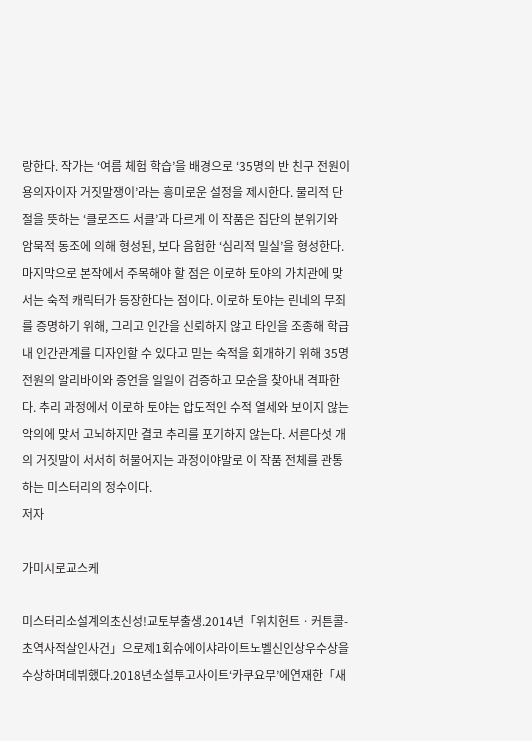랑한다. 작가는 ‘여름 체험 학습’을 배경으로 ‘35명의 반 친구 전원이 용의자이자 거짓말쟁이’라는 흥미로운 설정을 제시한다. 물리적 단절을 뜻하는 ‘클로즈드 서클’과 다르게 이 작품은 집단의 분위기와 암묵적 동조에 의해 형성된, 보다 음험한 ‘심리적 밀실’을 형성한다.
마지막으로 본작에서 주목해야 할 점은 이로하 토야의 가치관에 맞서는 숙적 캐릭터가 등장한다는 점이다. 이로하 토야는 린네의 무죄를 증명하기 위해, 그리고 인간을 신뢰하지 않고 타인을 조종해 학급 내 인간관계를 디자인할 수 있다고 믿는 숙적을 회개하기 위해 35명 전원의 알리바이와 증언을 일일이 검증하고 모순을 찾아내 격파한다. 추리 과정에서 이로하 토야는 압도적인 수적 열세와 보이지 않는 악의에 맞서 고뇌하지만 결코 추리를 포기하지 않는다. 서른다섯 개의 거짓말이 서서히 허물어지는 과정이야말로 이 작품 전체를 관통하는 미스터리의 정수이다.
저자

가미시로교스케

미스터리소설계의초신성!교토부출생.2014년「위치헌트ㆍ커튼콜-초역사적살인사건」으로제1회슈에이샤라이트노벨신인상우수상을수상하며데뷔했다.2018년소설투고사이트‘카쿠요무’에연재한「새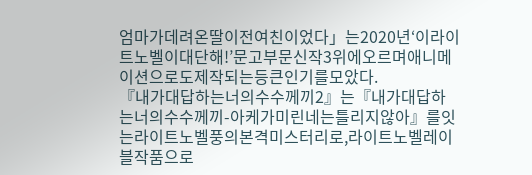엄마가데려온딸이전여친이었다」는2020년‘이라이트노벨이대단해!’문고부문신작3위에오르며애니메이션으로도제작되는등큰인기를모았다.
『내가대답하는너의수수께끼2』는『내가대답하는너의수수께끼-아케가미린네는틀리지않아』를잇는라이트노벨풍의본격미스터리로,라이트노벨레이블작품으로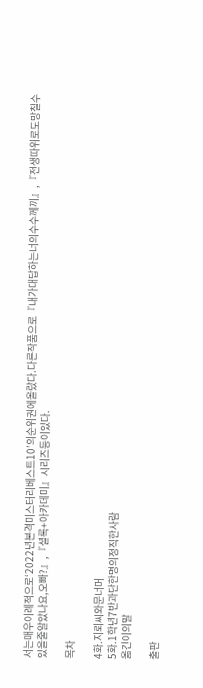서는매우이례적으로‘2022년본격미스터리베스트10’의순위권에올랐다.다른작품으로『내가대답하는너의수수께끼』,『전생따위로도망칠수있을줄알았나요,오빠?』,『셜록+아카데미』시리즈등이있다.

목차

4화.지뢰씨와문너머
5화.1학년7반과단한명의정직한사람
옮긴이의말

출판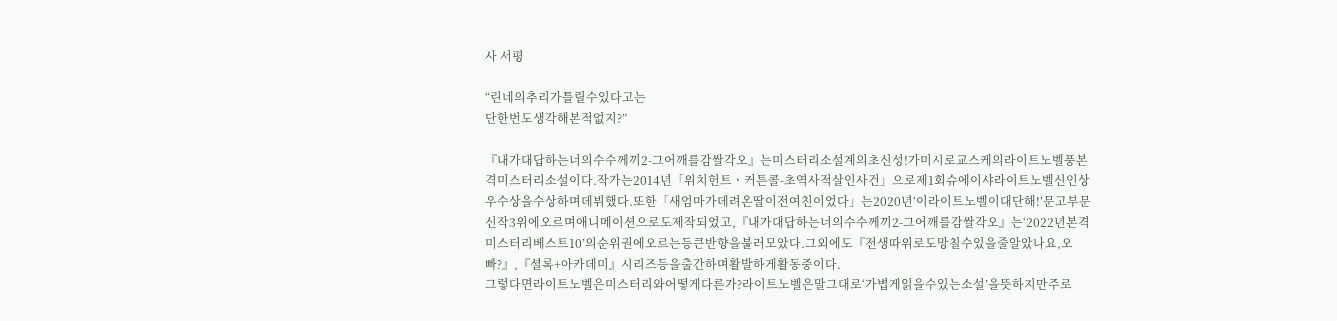사 서평

“린네의추리가틀릴수있다고는
단한번도생각해본적없지?”

『내가대답하는너의수수께끼2-그어깨를감쌀각오』는미스터리소설계의초신성!가미시로교스케의라이트노벨풍본격미스터리소설이다.작가는2014년「위치헌트ㆍ커튼콜-초역사적살인사건」으로제1회슈에이샤라이트노벨신인상우수상을수상하며데뷔했다.또한「새엄마가데려온딸이전여친이었다」는2020년‘이라이트노벨이대단해!’문고부문신작3위에오르며애니메이션으로도제작되었고,『내가대답하는너의수수께끼2-그어깨를감쌀각오』는‘2022년본격미스터리베스트10’의순위권에오르는등큰반향을불러모았다.그외에도『전생따위로도망칠수있을줄알았나요,오빠?』,『셜록+아카데미』시리즈등을출간하며활발하게활동중이다.
그렇다면라이트노벨은미스터리와어떻게다른가?라이트노벨은말그대로‘가볍게읽을수있는소설’을뜻하지만주로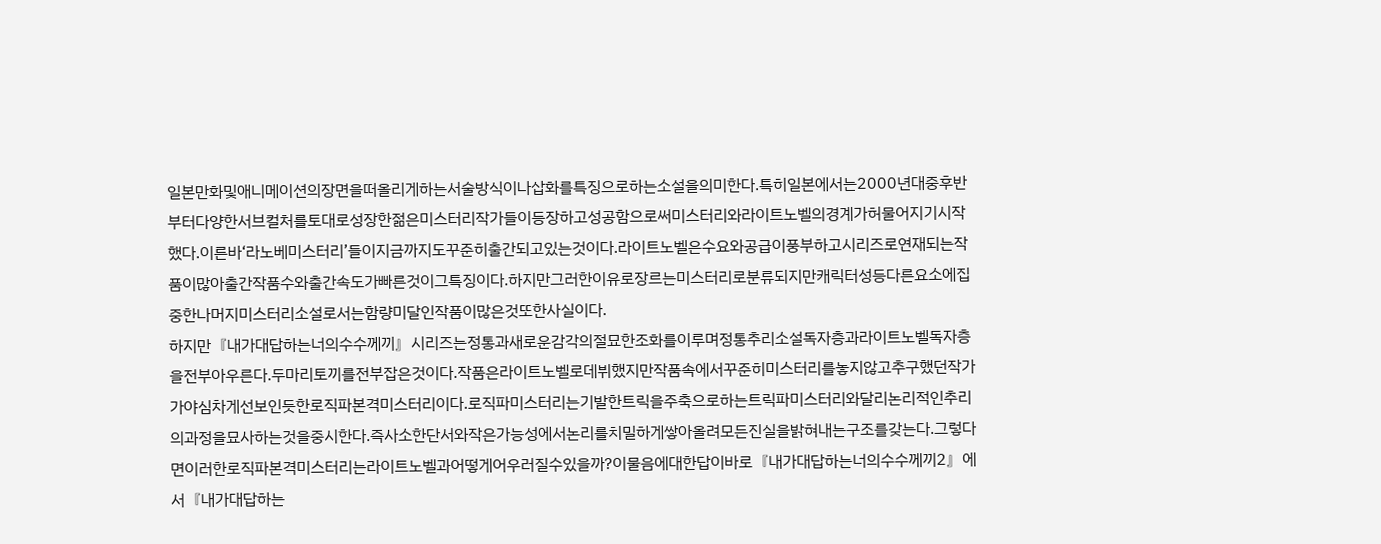일본만화및애니메이션의장면을떠올리게하는서술방식이나삽화를특징으로하는소설을의미한다.특히일본에서는2000년대중후반부터다양한서브컬처를토대로성장한젊은미스터리작가들이등장하고성공함으로써미스터리와라이트노벨의경계가허물어지기시작했다.이른바‘라노베미스터리’들이지금까지도꾸준히출간되고있는것이다.라이트노벨은수요와공급이풍부하고시리즈로연재되는작품이많아출간작품수와출간속도가빠른것이그특징이다.하지만그러한이유로장르는미스터리로분류되지만캐릭터성등다른요소에집중한나머지미스터리소설로서는함량미달인작품이많은것또한사실이다.
하지만『내가대답하는너의수수께끼』시리즈는정통과새로운감각의절묘한조화를이루며정통추리소설독자층과라이트노벨독자층을전부아우른다.두마리토끼를전부잡은것이다.작품은라이트노벨로데뷔했지만작품속에서꾸준히미스터리를놓지않고추구했던작가가야심차게선보인듯한로직파본격미스터리이다.로직파미스터리는기발한트릭을주축으로하는트릭파미스터리와달리논리적인추리의과정을묘사하는것을중시한다.즉사소한단서와작은가능성에서논리를치밀하게쌓아올려모든진실을밝혀내는구조를갖는다.그렇다면이러한로직파본격미스터리는라이트노벨과어떻게어우러질수있을까?이물음에대한답이바로『내가대답하는너의수수께끼2』에서『내가대답하는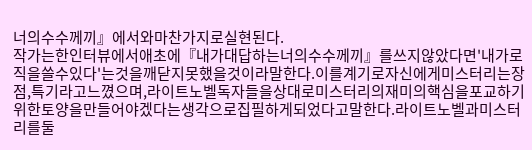너의수수께끼』에서와마찬가지로실현된다.
작가는한인터뷰에서애초에『내가대답하는너의수수께끼』를쓰지않았다면'내가로직을쓸수있다'는것을깨닫지못했을것이라말한다.이를계기로자신에게미스터리는장점,특기라고느꼈으며,라이트노벨독자들을상대로미스터리의재미의핵심을포교하기위한토양을만들어야겠다는생각으로집필하게되었다고말한다.라이트노벨과미스터리를둘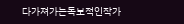다가져가는독보적인작가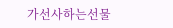가선사하는선물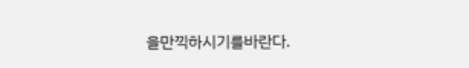을만끽하시기를바란다.